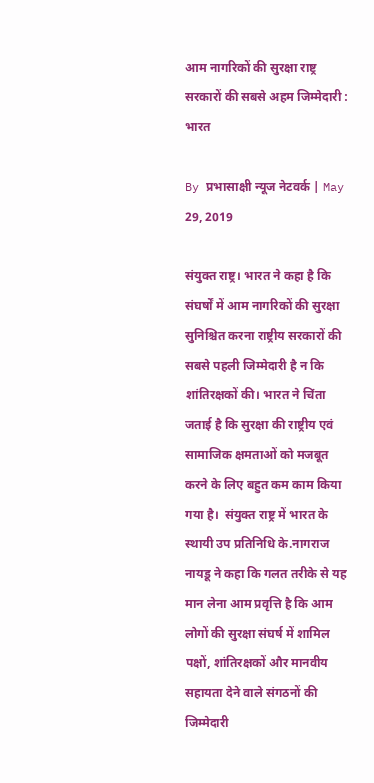आम नागरिकों की सुरक्षा राष्ट्र सरकारों की सबसे अहम जिम्मेदारी : भारत

By प्रभासाक्षी न्यूज नेटवर्क | May 29, 2019

संयुक्त राष्ट्र। भारत ने कहा है कि संघर्षों में आम नागरिकों की सुरक्षा सुनिश्चित करना राष्ट्रीय सरकारों की सबसे पहली जिम्मेदारी है न कि शांतिरक्षकों की। भारत ने चिंता जताई है कि सुरक्षा की राष्ट्रीय एवं सामाजिक क्षमताओं को मजबूत करने के लिए बहुत कम काम किया गया है।  संयुक्त राष्ट्र में भारत के स्थायी उप प्रतिनिधि के.नागराज नायडू ने कहा कि गलत तरीके से यह मान लेना आम प्रवृत्ति है कि आम लोगों की सुरक्षा संघर्ष में शामिल पक्षों, शांतिरक्षकों और मानवीय सहायता देने वाले संगठनों की जिम्मेदारी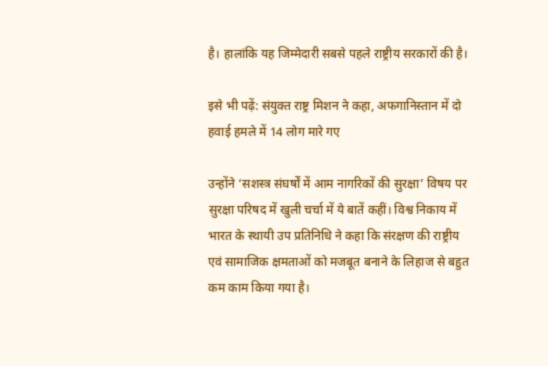है। हालांकि यह जिम्मेदारी सबसे पहले राष्ट्रीय सरकारों की है।

इसे भी पढ़ें: संयुक्त राष्ट्र मिशन ने कहा, अफगानिस्तान में दो हवाई हमले में 14 लोग मारे गए

उन्होंने ‘सशस्त्र संघर्षों में आम नागरिकों की सुरक्षा’ विषय पर सुरक्षा परिषद में खुली चर्चा में ये बातें कहीं। विश्व निकाय में भारत के स्थायी उप प्रतिनिधि ने कहा कि संरक्षण की राष्ट्रीय एवं सामाजिक क्षमताओं को मजबूत बनाने के लिहाज से बहुत कम काम किया गया है।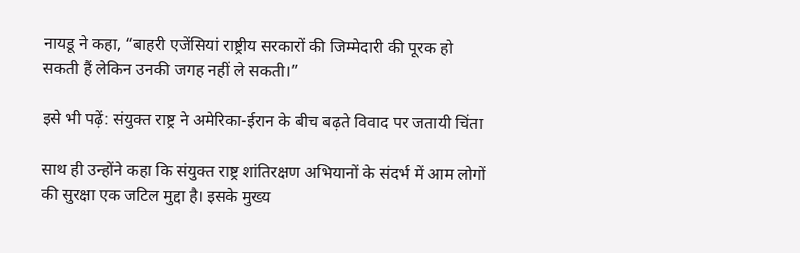नायडू ने कहा, “बाहरी एजेंसियां राष्ट्रीय सरकारों की जिम्मेदारी की पूरक हो सकती हैं लेकिन उनकी जगह नहीं ले सकती।”

इसे भी पढ़ें: संयुक्त राष्ट्र ने अमेरिका-ईरान के बीच बढ़ते विवाद पर जतायी चिंता

साथ ही उन्होंने कहा कि संयुक्त राष्ट्र शांतिरक्षण अभियानों के संदर्भ में आम लोगों की सुरक्षा एक जटिल मुद्दा है। इसके मुख्य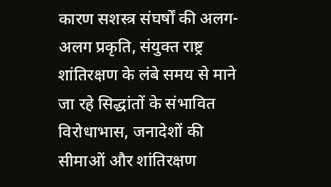कारण सशस्त्र संघर्षों की अलग-अलग प्रकृति, संयुक्त राष्ट्र शांतिरक्षण के लंबे समय से माने जा रहे सिद्धांतों के संभावित विरोधाभास, जनादेशों की सीमाओं और शांतिरक्षण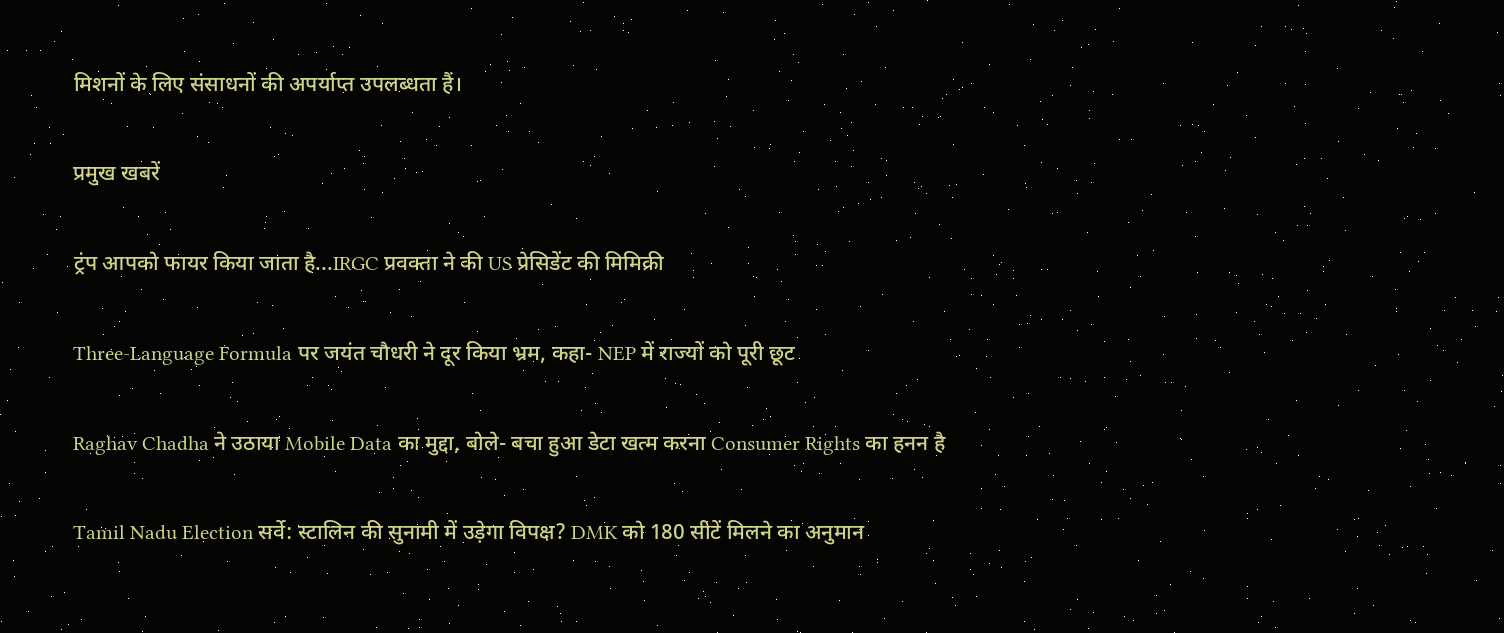मिशनों के लिए संसाधनों की अपर्याप्त उपलब्धता हैं।

प्रमुख खबरें

ट्रंप आपको फायर किया जाता है...IRGC प्रवक्ता ने की US प्रेसिडेंट की मिमिक्री

Three-Language Formula पर जयंत चौधरी ने दूर किया भ्रम, कहा- NEP में राज्यों को पूरी छूट

Raghav Chadha ने उठाया Mobile Data का मुद्दा, बोले- बचा हुआ डेटा खत्म करना Consumer Rights का हनन है

Tamil Nadu Election सर्वे: स्टालिन की सुनामी में उड़ेगा विपक्ष? DMK को 180 सीटें मिलने का अनुमान